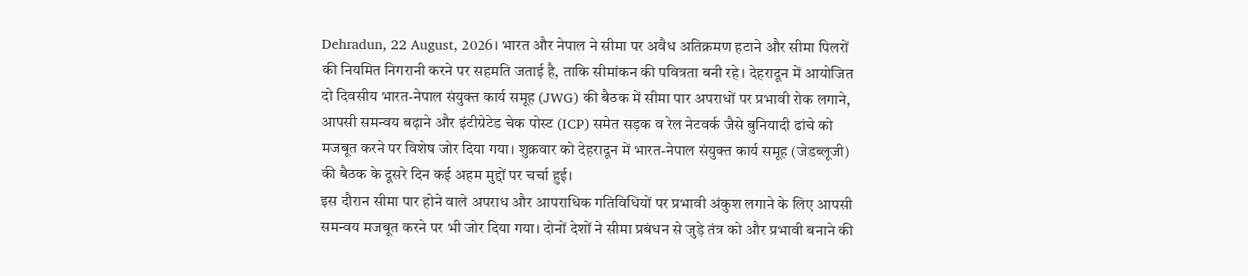Dehradun, 22 August, 2026। भारत और नेपाल ने सीमा पर अवैध अतिक्रमण हटाने और सीमा पिलरों की नियमित निगरानी करने पर सहमति जताई है, ताकि सीमांकन की पवित्रता बनी रहे। देहरादून में आयोजित दो दिवसीय भारत-नेपाल संयुक्त कार्य समूह (JWG) की बैठक में सीमा पार अपराधों पर प्रभावी रोक लगाने, आपसी समन्वय बढ़ाने और इंटीग्रेटेड चेक पोस्ट (ICP) समेत सड़क व रेल नेटवर्क जैसे बुनियादी ढांचे को मजबूत करने पर विशेष जोर दिया गया। शुक्रवार को देहरादून में भारत-नेपाल संयुक्त कार्य समूह (जेडब्लूजी) की बैठक के दूसरे दिन कई अहम मुद्दों पर चर्चा हुई।
इस दौरान सीमा पार होने वाले अपराध और आपराधिक गतिविधियों पर प्रभावी अंकुश लगाने के लिए आपसी समन्वय मजबूत करने पर भी जोर दिया गया। दोनों देशों ने सीमा प्रबंधन से जुड़े तंत्र को और प्रभावी बनाने की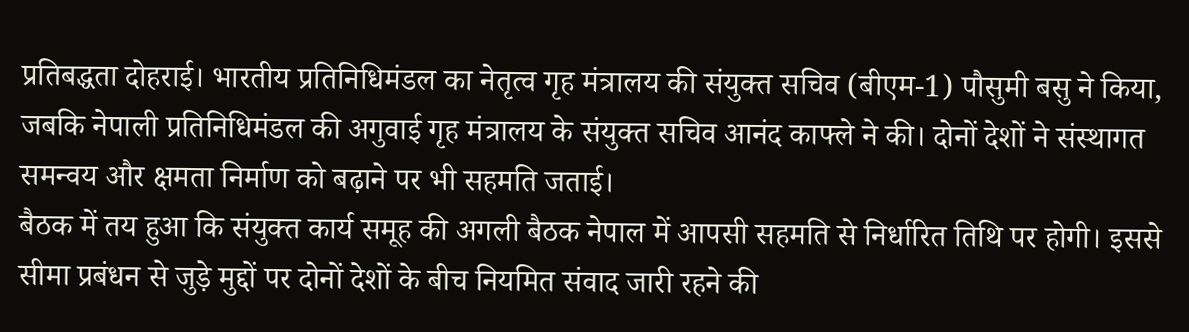प्रतिबद्धता दोहराई। भारतीय प्रतिनिधिमंडल का नेतृत्व गृह मंत्रालय की संयुक्त सचिव (बीएम-1) पौसुमी बसु ने किया, जबकि नेपाली प्रतिनिधिमंडल की अगुवाई गृह मंत्रालय के संयुक्त सचिव आनंद काफ्ले ने की। दोनों देशों ने संस्थागत समन्वय और क्षमता निर्माण को बढ़ाने पर भी सहमति जताई।
बैठक में तय हुआ कि संयुक्त कार्य समूह की अगली बैठक नेपाल में आपसी सहमति से निर्धारित तिथि पर होगी। इससे सीमा प्रबंधन से जुड़े मुद्दों पर दोनों देशों के बीच नियमित संवाद जारी रहने की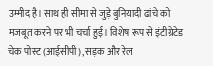उम्मीद है। साथ ही सीमा से जुड़े बुनियादी ढांचे को मजबूत करने पर भी चर्चा हुई। विशेष रूप से इंटीग्रेटेड चेक पोस्ट (आईसीपी), सड़क और रेल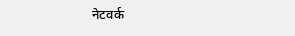नेटवर्क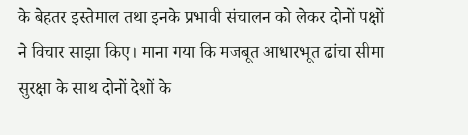के बेहतर इस्तेमाल तथा इनके प्रभावी संचालन को लेकर दोनों पक्षों ने विचार साझा किए। माना गया कि मजबूत आधारभूत ढांचा सीमा सुरक्षा के साथ दोनों देशों के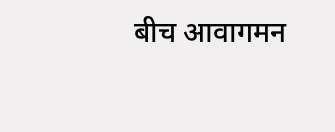बीच आवागमन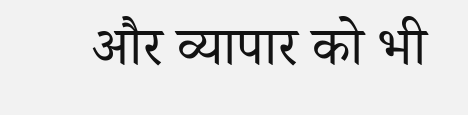और व्यापार को भी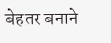बेहतर बनाने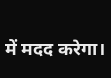में मदद करेगा।